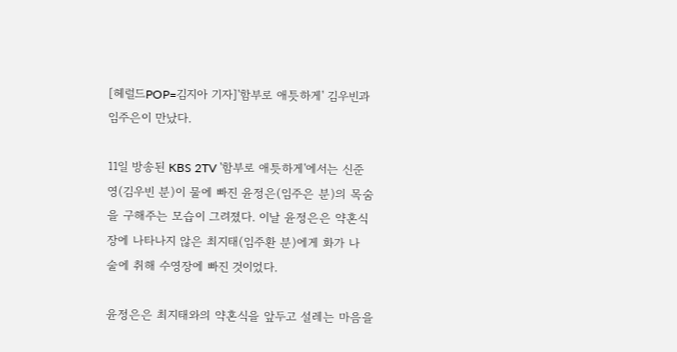[헤럴드POP=김지아 기자]'함부로 애틋하게' 김우빈과 임주은이 만났다.

11일 방송된 KBS 2TV '함부로 애틋하게'에서는 신준영(김우빈 분)이 물에 빠진 윤정은(임주은 분)의 목숨을 구해주는 모습이 그려졌다. 이날 윤정은은 약혼식장에 나타나지 않은 최지태(임주환 분)에게 화가 나 술에 취해 수영장에 빠진 것이었다.

윤정은은 최지태와의 약혼식을 앞두고 설레는 마음을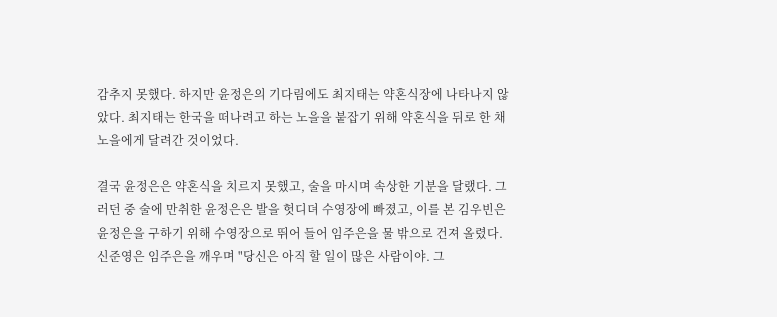감추지 못했다. 하지만 윤정은의 기다림에도 최지태는 약혼식장에 나타나지 않았다. 최지태는 한국을 떠나려고 하는 노을을 붙잡기 위해 약혼식을 뒤로 한 채 노을에게 달려간 것이었다.

결국 윤정은은 약혼식을 치르지 못했고, 술을 마시며 속상한 기분을 달랬다. 그러던 중 술에 만취한 윤정은은 발을 헛디뎌 수영장에 빠졌고, 이를 본 김우빈은 윤정은을 구하기 위해 수영장으로 뛰어 들어 임주은을 물 밖으로 건져 올렸다. 신준영은 임주은을 깨우며 "당신은 아직 할 일이 많은 사람이야. 그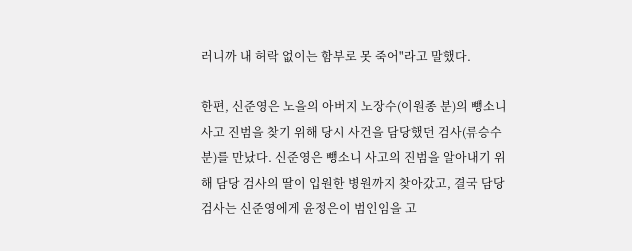러니까 내 허락 없이는 함부로 못 죽어"라고 말했다.

한편, 신준영은 노을의 아버지 노장수(이원종 분)의 뺑소니 사고 진범을 찾기 위해 당시 사건을 담당했던 검사(류승수 분)를 만났다. 신준영은 뺑소니 사고의 진범을 알아내기 위해 담당 검사의 딸이 입원한 병원까지 찾아갔고, 결국 담당 검사는 신준영에게 윤정은이 범인임을 고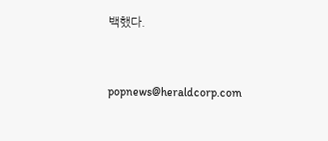백했다.


popnews@heraldcorp.com